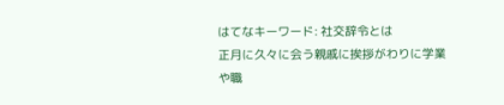はてなキーワード: 社交辞令とは
正月に久々に会う親戚に挨拶がわりに学業や職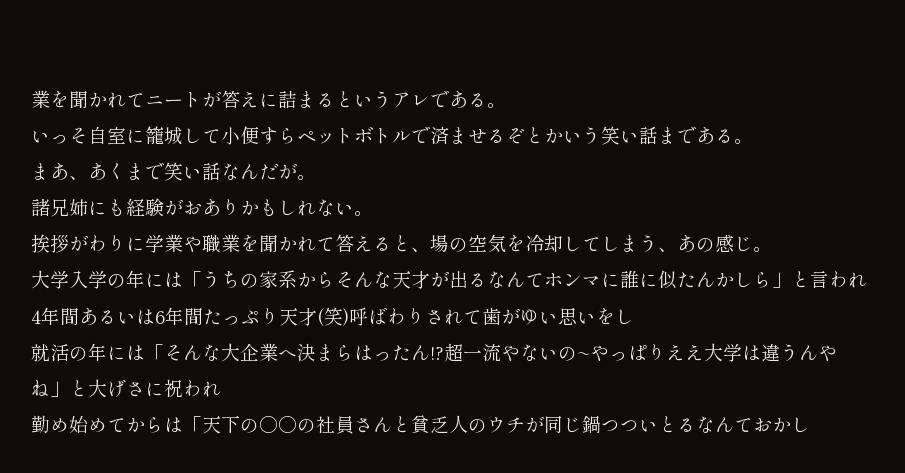業を聞かれてニートが答えに詰まるというアレである。
いっそ自室に籠城して小便すらペットボトルで済ませるぞとかいう笑い話まである。
まあ、あくまで笑い話なんだが。
諸兄姉にも経験がおありかもしれない。
挨拶がわりに学業や職業を聞かれて答えると、場の空気を冷却してしまう、あの感じ。
大学入学の年には「うちの家系からそんな天才が出るなんてホンマに誰に似たんかしら」と言われ
4年間あるいは6年間たっぷり天才(笑)呼ばわりされて歯がゆい思いをし
就活の年には「そんな大企業へ決まらはったん!?超一流やないの~やっぱりええ大学は違うんやね」と大げさに祝われ
勤め始めてからは「天下の○○の社員さんと貧乏人のウチが同じ鍋つついとるなんておかし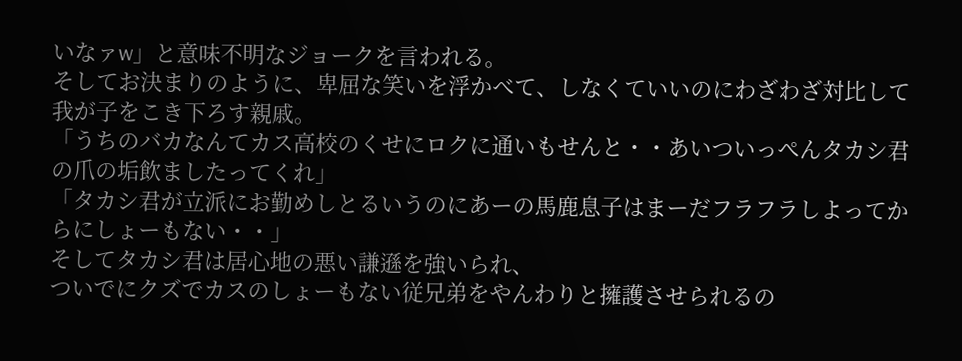いなァw」と意味不明なジョークを言われる。
そしてお決まりのように、卑屈な笑いを浮かべて、しなくていいのにわざわざ対比して我が子をこき下ろす親戚。
「うちのバカなんてカス高校のくせにロクに通いもせんと・・あいついっぺんタカシ君の爪の垢飲ましたってくれ」
「タカシ君が立派にお勤めしとるいうのにあーの馬鹿息子はまーだフラフラしよってからにしょーもない・・」
そしてタカシ君は居心地の悪い謙遜を強いられ、
ついでにクズでカスのしょーもない従兄弟をやんわりと擁護させられるの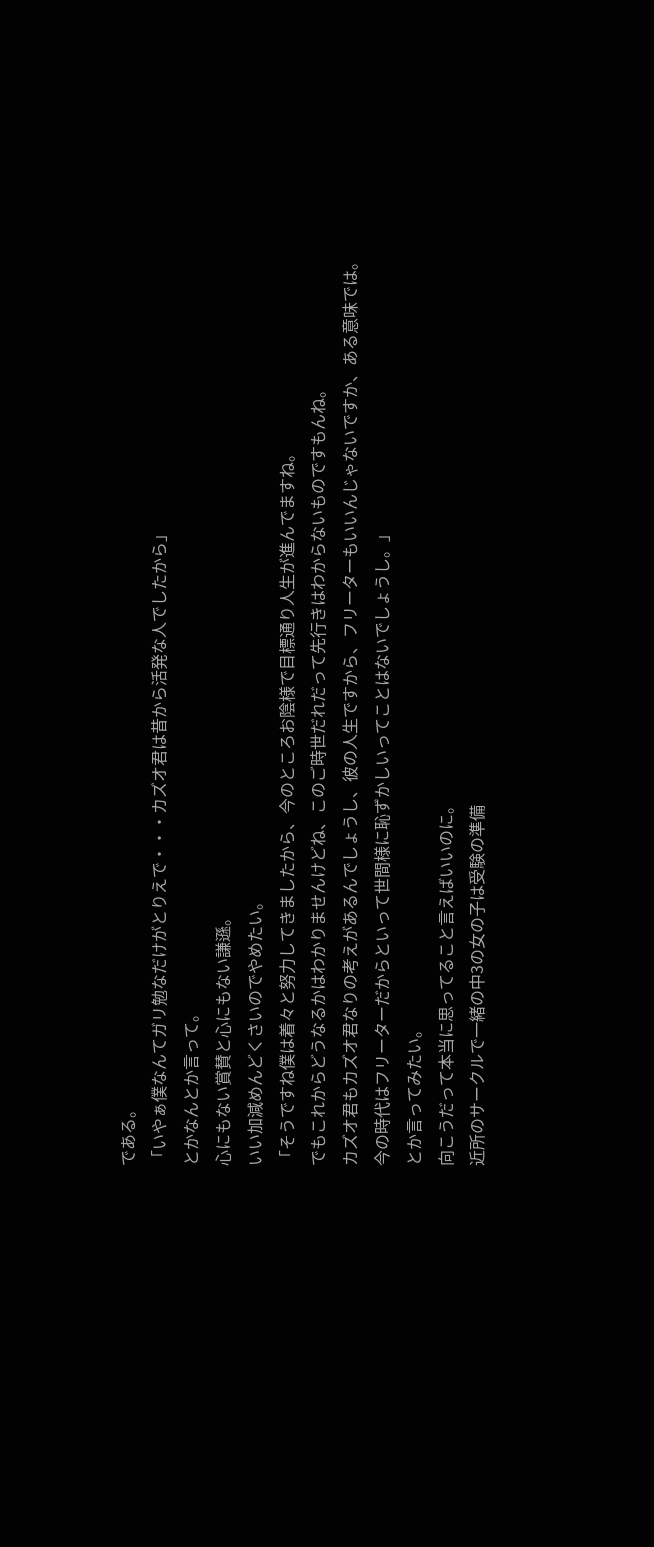である。
「いやぁ僕なんてガリ勉なだけがとりえで・・・カズオ君は昔から活発な人でしたから」
とかなんとか言って。
心にもない賞賛と心にもない謙遜。
いい加減めんどくさいのでやめたい。
「そうですね僕は着々と努力してきましたから、今のところお陰様で目標通り人生が進んでますね。
でもこれからどうなるかはわかりませんけどね、このご時世だれだって先行きはわからないものですもんね。
カズオ君もカズオ君なりの考えがあるんでしょうし、彼の人生ですから、フリーターもいいんじゃないですか、ある意味では。
今の時代はフリーターだからといって世間様に恥ずかしいってことはないでしょうし。」
とか言ってみたい。
向こうだって本当に思ってること言えばいいのに。
近所のサークルで一緒の中3の女の子は受験の準備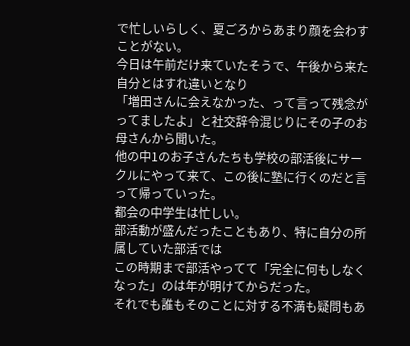で忙しいらしく、夏ごろからあまり顔を会わすことがない。
今日は午前だけ来ていたそうで、午後から来た自分とはすれ違いとなり
「増田さんに会えなかった、って言って残念がってましたよ」と社交辞令混じりにその子のお母さんから聞いた。
他の中1のお子さんたちも学校の部活後にサークルにやって来て、この後に塾に行くのだと言って帰っていった。
都会の中学生は忙しい。
部活動が盛んだったこともあり、特に自分の所属していた部活では
この時期まで部活やってて「完全に何もしなくなった」のは年が明けてからだった。
それでも誰もそのことに対する不満も疑問もあ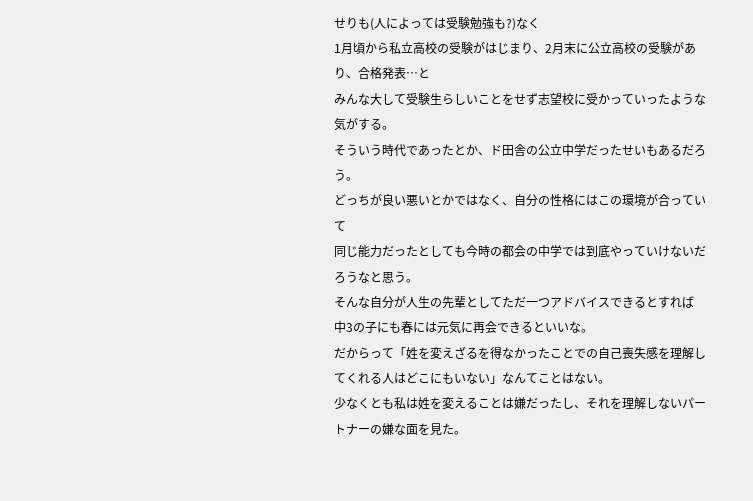せりも(人によっては受験勉強も?)なく
1月頃から私立高校の受験がはじまり、2月末に公立高校の受験があり、合格発表…と
みんな大して受験生らしいことをせず志望校に受かっていったような気がする。
そういう時代であったとか、ド田舎の公立中学だったせいもあるだろう。
どっちが良い悪いとかではなく、自分の性格にはこの環境が合っていて
同じ能力だったとしても今時の都会の中学では到底やっていけないだろうなと思う。
そんな自分が人生の先輩としてただ一つアドバイスできるとすれば
中3の子にも春には元気に再会できるといいな。
だからって「姓を変えざるを得なかったことでの自己喪失感を理解してくれる人はどこにもいない」なんてことはない。
少なくとも私は姓を変えることは嫌だったし、それを理解しないパートナーの嫌な面を見た。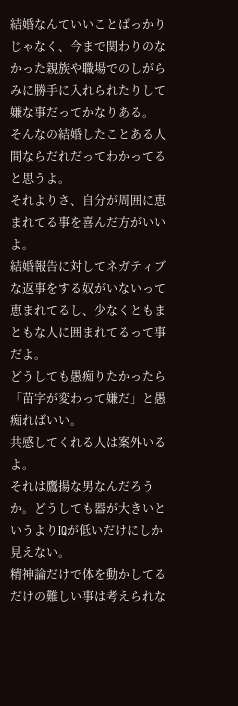結婚なんていいことばっかりじゃなく、今まで関わりのなかった親族や職場でのしがらみに勝手に入れられたりして嫌な事だってかなりある。
そんなの結婚したことある人間ならだれだってわかってると思うよ。
それよりさ、自分が周囲に恵まれてる事を喜んだ方がいいよ。
結婚報告に対してネガティブな返事をする奴がいないって恵まれてるし、少なくともまともな人に囲まれてるって事だよ。
どうしても愚痴りたかったら「苗字が変わって嫌だ」と愚痴ればいい。
共感してくれる人は案外いるよ。
それは鷹揚な男なんだろうか。どうしても器が大きいというよりIQが低いだけにしか見えない。
精神論だけで体を動かしてるだけの難しい事は考えられな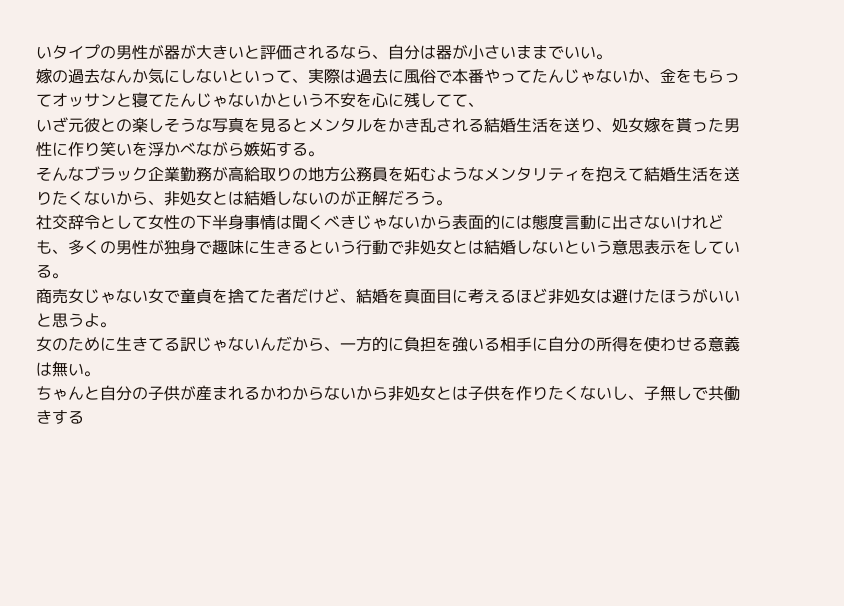いタイプの男性が器が大きいと評価されるなら、自分は器が小さいままでいい。
嫁の過去なんか気にしないといって、実際は過去に風俗で本番やってたんじゃないか、金をもらってオッサンと寝てたんじゃないかという不安を心に残してて、
いざ元彼との楽しそうな写真を見るとメンタルをかき乱される結婚生活を送り、処女嫁を貰った男性に作り笑いを浮かべながら嫉妬する。
そんなブラック企業勤務が高給取りの地方公務員を妬むようなメンタリティを抱えて結婚生活を送りたくないから、非処女とは結婚しないのが正解だろう。
社交辞令として女性の下半身事情は聞くべきじゃないから表面的には態度言動に出さないけれども、多くの男性が独身で趣味に生きるという行動で非処女とは結婚しないという意思表示をしている。
商売女じゃない女で童貞を捨てた者だけど、結婚を真面目に考えるほど非処女は避けたほうがいいと思うよ。
女のために生きてる訳じゃないんだから、一方的に負担を強いる相手に自分の所得を使わせる意義は無い。
ちゃんと自分の子供が産まれるかわからないから非処女とは子供を作りたくないし、子無しで共働きする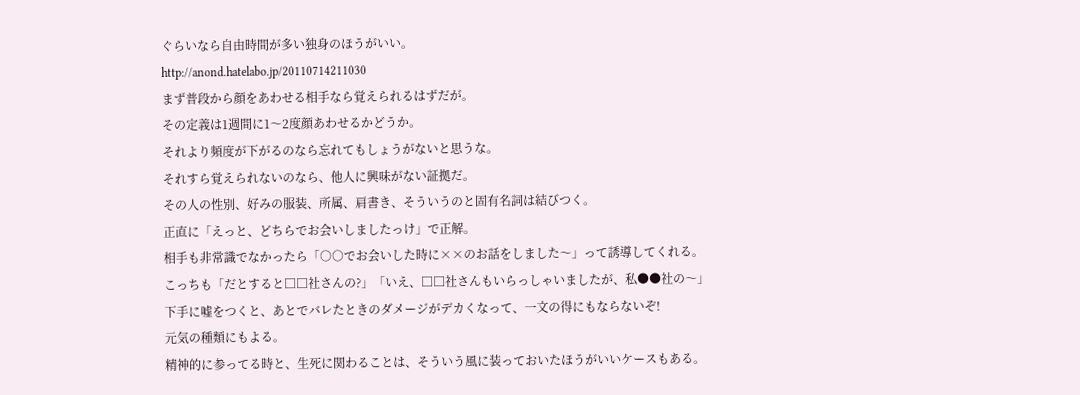ぐらいなら自由時間が多い独身のほうがいい。
http://anond.hatelabo.jp/20110714211030
まず普段から顔をあわせる相手なら覚えられるはずだが。
その定義は1週間に1〜2度顔あわせるかどうか。
それより頻度が下がるのなら忘れてもしょうがないと思うな。
それすら覚えられないのなら、他人に興味がない証拠だ。
その人の性別、好みの服装、所属、肩書き、そういうのと固有名詞は結びつく。
正直に「えっと、どちらでお会いしましたっけ」で正解。
相手も非常識でなかったら「○○でお会いした時に××のお話をしました〜」って誘導してくれる。
こっちも「だとすると□□社さんの?」「いえ、□□社さんもいらっしゃいましたが、私●●社の〜」
下手に嘘をつくと、あとでバレたときのダメージがデカくなって、一文の得にもならないぞ!
元気の種類にもよる。
精神的に参ってる時と、生死に関わることは、そういう風に装っておいたほうがいいケースもある。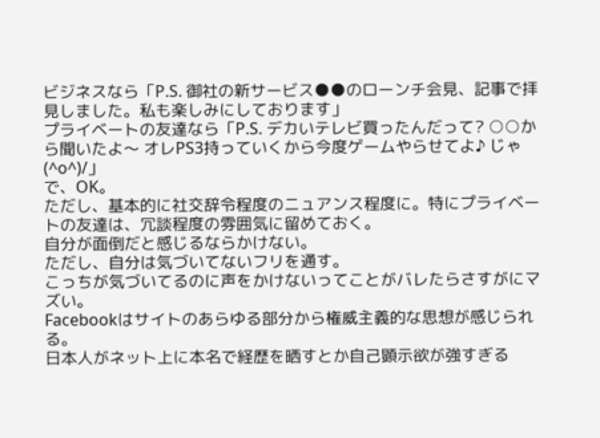ビジネスなら「P.S. 御社の新サービス●●のローンチ会見、記事で拝見しました。私も楽しみにしております」
プライベートの友達なら「P.S. デカいテレビ買ったんだって? ○○から聞いたよ〜 オレPS3持っていくから今度ゲームやらせてよ♪ じゃ(^o^)/」
で、OK。
ただし、基本的に社交辞令程度のニュアンス程度に。特にプライベートの友達は、冗談程度の雰囲気に留めておく。
自分が面倒だと感じるならかけない。
ただし、自分は気づいてないフリを通す。
こっちが気づいてるのに声をかけないってことがバレたらさすがにマズい。
Facebookはサイトのあらゆる部分から権威主義的な思想が感じられる。
日本人がネット上に本名で経歴を晒すとか自己顕示欲が強すぎる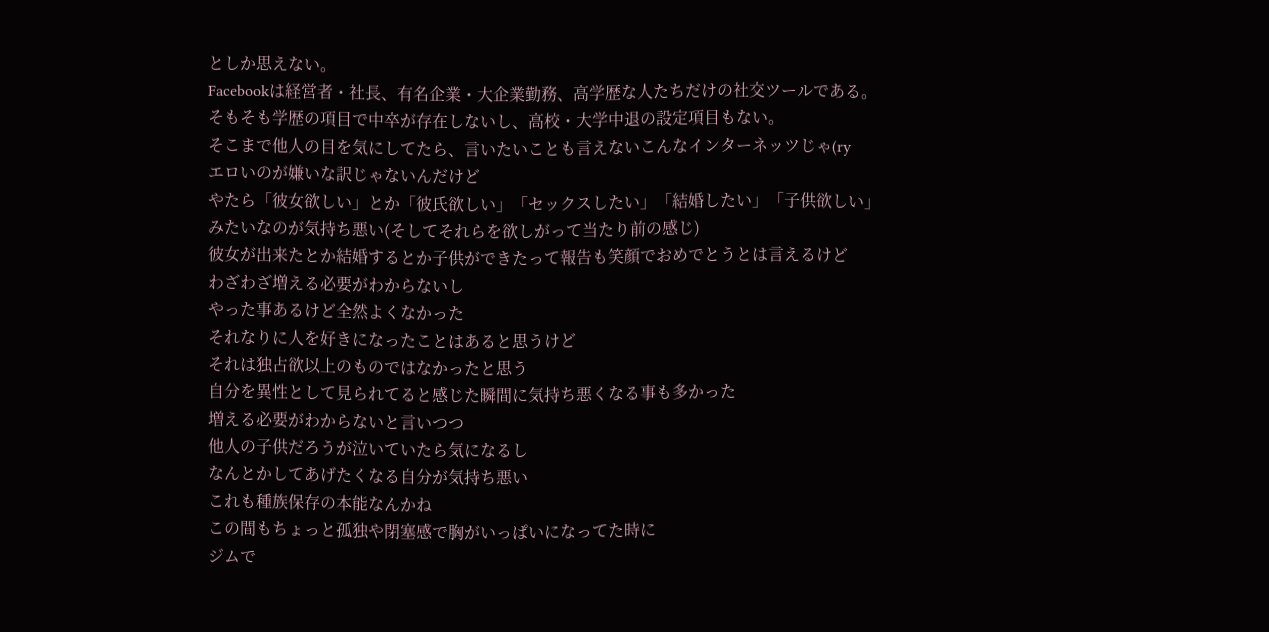としか思えない。
Facebookは経営者・社長、有名企業・大企業勤務、高学歴な人たちだけの社交ツールである。
そもそも学歴の項目で中卒が存在しないし、高校・大学中退の設定項目もない。
そこまで他人の目を気にしてたら、言いたいことも言えないこんなインターネッツじゃ(ry
エロいのが嫌いな訳じゃないんだけど
やたら「彼女欲しい」とか「彼氏欲しい」「セックスしたい」「結婚したい」「子供欲しい」
みたいなのが気持ち悪い(そしてそれらを欲しがって当たり前の感じ)
彼女が出来たとか結婚するとか子供ができたって報告も笑顔でおめでとうとは言えるけど
わざわざ増える必要がわからないし
やった事あるけど全然よくなかった
それなりに人を好きになったことはあると思うけど
それは独占欲以上のものではなかったと思う
自分を異性として見られてると感じた瞬間に気持ち悪くなる事も多かった
増える必要がわからないと言いつつ
他人の子供だろうが泣いていたら気になるし
なんとかしてあげたくなる自分が気持ち悪い
これも種族保存の本能なんかね
この間もちょっと孤独や閉塞感で胸がいっぱいになってた時に
ジムで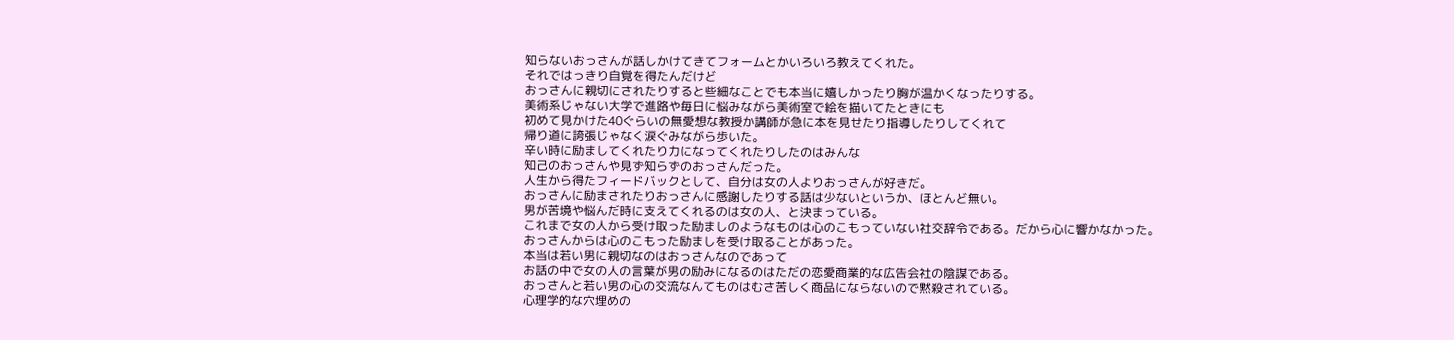知らないおっさんが話しかけてきてフォームとかいろいろ教えてくれた。
それではっきり自覚を得たんだけど
おっさんに親切にされたりすると些細なことでも本当に嬉しかったり胸が温かくなったりする。
美術系じゃない大学で進路や毎日に悩みながら美術室で絵を描いてたときにも
初めて見かけた40ぐらいの無愛想な教授か講師が急に本を見せたり指導したりしてくれて
帰り道に誇張じゃなく涙ぐみながら歩いた。
辛い時に励ましてくれたり力になってくれたりしたのはみんな
知己のおっさんや見ず知らずのおっさんだった。
人生から得たフィードバックとして、自分は女の人よりおっさんが好きだ。
おっさんに励まされたりおっさんに感謝したりする話は少ないというか、ほとんど無い。
男が苦境や悩んだ時に支えてくれるのは女の人、と決まっている。
これまで女の人から受け取った励ましのようなものは心のこもっていない社交辞令である。だから心に響かなかった。
おっさんからは心のこもった励ましを受け取ることがあった。
本当は若い男に親切なのはおっさんなのであって
お話の中で女の人の言葉が男の励みになるのはただの恋愛商業的な広告会社の陰謀である。
おっさんと若い男の心の交流なんてものはむさ苦しく商品にならないので黙殺されている。
心理学的な穴埋めの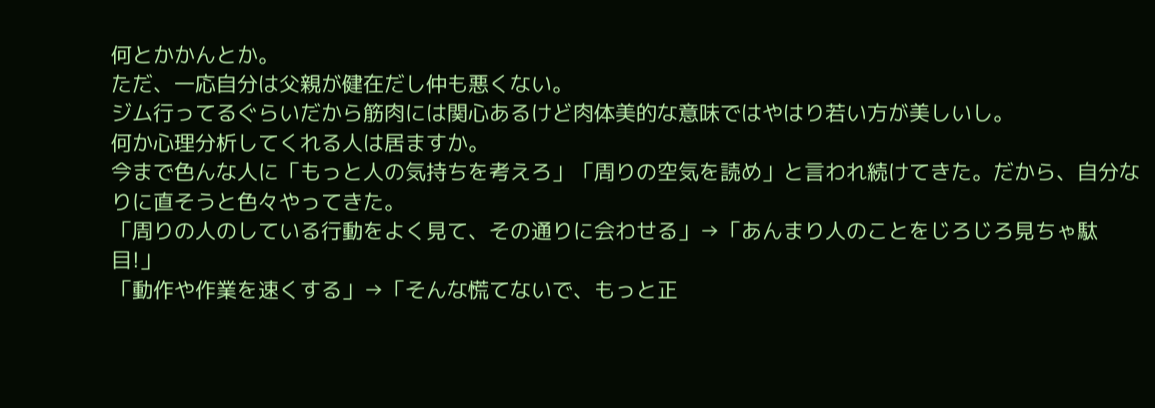何とかかんとか。
ただ、一応自分は父親が健在だし仲も悪くない。
ジム行ってるぐらいだから筋肉には関心あるけど肉体美的な意味ではやはり若い方が美しいし。
何か心理分析してくれる人は居ますか。
今まで色んな人に「もっと人の気持ちを考えろ」「周りの空気を読め」と言われ続けてきた。だから、自分なりに直そうと色々やってきた。
「周りの人のしている行動をよく見て、その通りに会わせる」→「あんまり人のことをじろじろ見ちゃ駄目!」
「動作や作業を速くする」→「そんな慌てないで、もっと正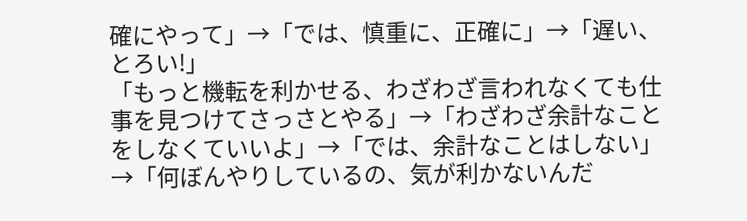確にやって」→「では、慎重に、正確に」→「遅い、とろい!」
「もっと機転を利かせる、わざわざ言われなくても仕事を見つけてさっさとやる」→「わざわざ余計なことをしなくていいよ」→「では、余計なことはしない」→「何ぼんやりしているの、気が利かないんだ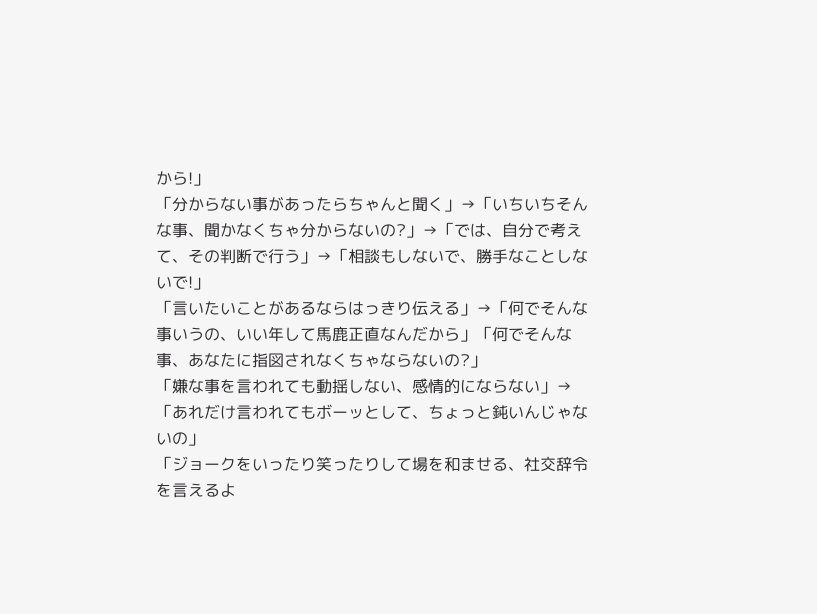から!」
「分からない事があったらちゃんと聞く」→「いちいちそんな事、聞かなくちゃ分からないの?」→「では、自分で考えて、その判断で行う」→「相談もしないで、勝手なことしないで!」
「言いたいことがあるならはっきり伝える」→「何でそんな事いうの、いい年して馬鹿正直なんだから」「何でそんな事、あなたに指図されなくちゃならないの?」
「嫌な事を言われても動揺しない、感情的にならない」→「あれだけ言われてもボーッとして、ちょっと鈍いんじゃないの」
「ジョークをいったり笑ったりして場を和ませる、社交辞令を言えるよ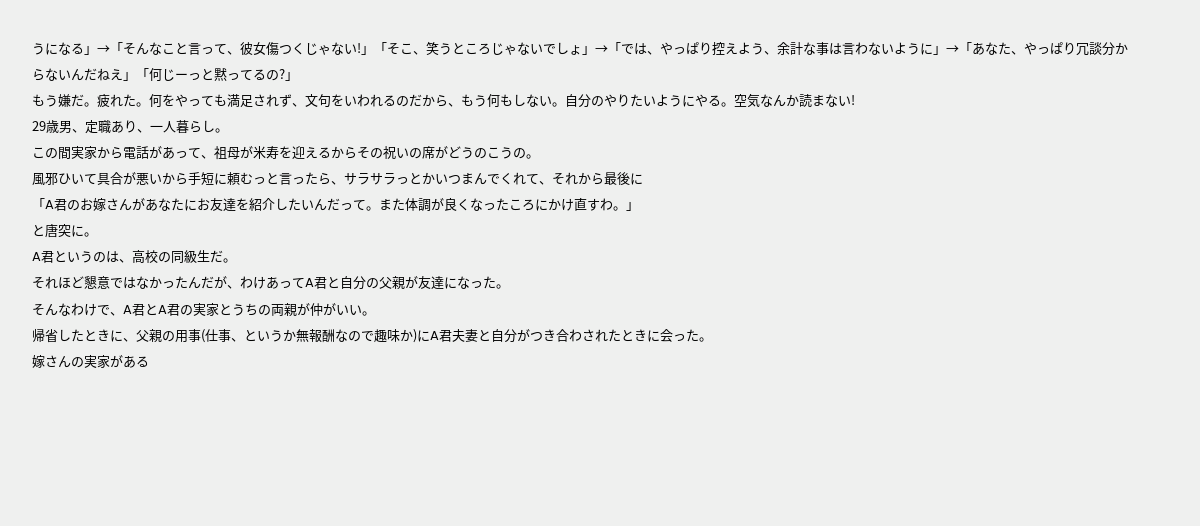うになる」→「そんなこと言って、彼女傷つくじゃない!」「そこ、笑うところじゃないでしょ」→「では、やっぱり控えよう、余計な事は言わないように」→「あなた、やっぱり冗談分からないんだねえ」「何じーっと黙ってるの?」
もう嫌だ。疲れた。何をやっても満足されず、文句をいわれるのだから、もう何もしない。自分のやりたいようにやる。空気なんか読まない!
29歳男、定職あり、一人暮らし。
この間実家から電話があって、祖母が米寿を迎えるからその祝いの席がどうのこうの。
風邪ひいて具合が悪いから手短に頼むっと言ったら、サラサラっとかいつまんでくれて、それから最後に
「A君のお嫁さんがあなたにお友達を紹介したいんだって。また体調が良くなったころにかけ直すわ。」
と唐突に。
A君というのは、高校の同級生だ。
それほど懇意ではなかったんだが、わけあってA君と自分の父親が友達になった。
そんなわけで、A君とA君の実家とうちの両親が仲がいい。
帰省したときに、父親の用事(仕事、というか無報酬なので趣味か)にA君夫妻と自分がつき合わされたときに会った。
嫁さんの実家がある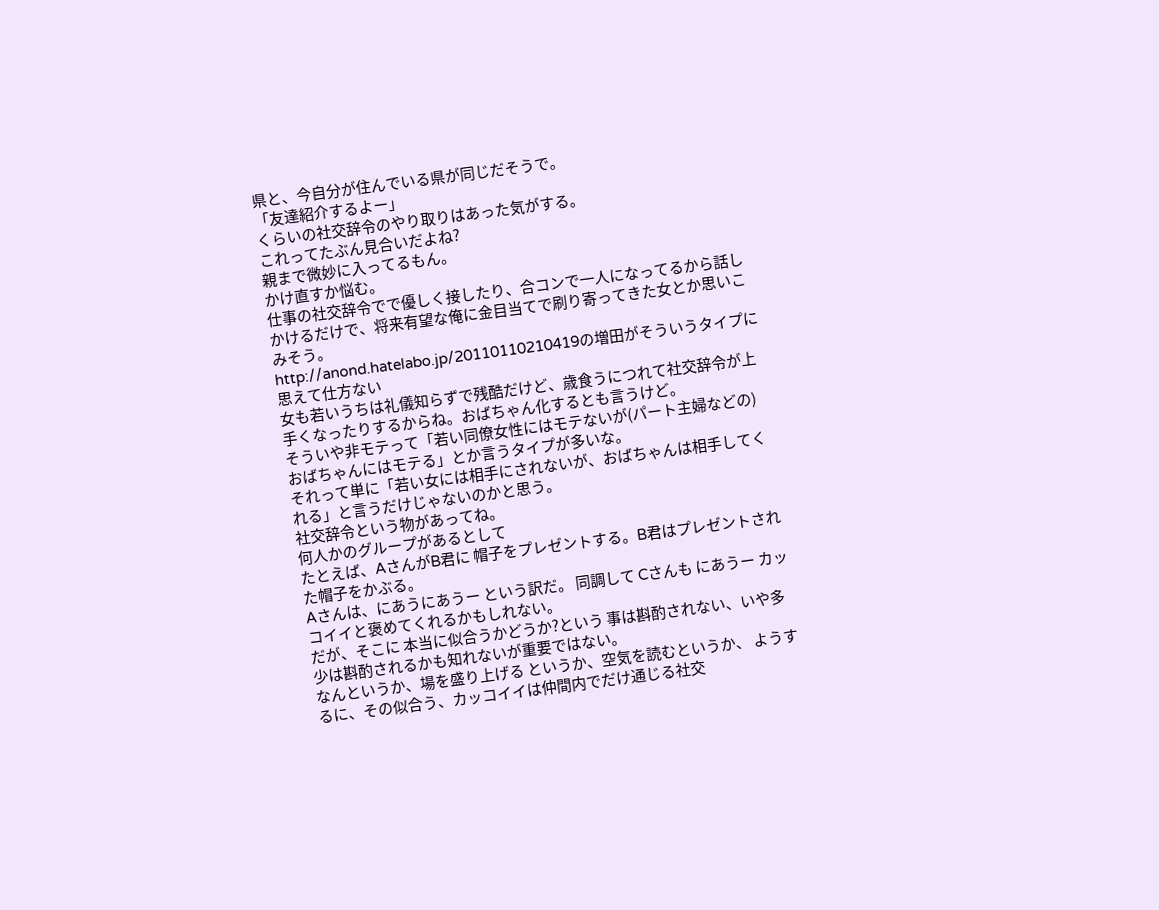県と、今自分が住んでいる県が同じだそうで。
「友達紹介するよー」
くらいの社交辞令のやり取りはあった気がする。
これってたぶん見合いだよね?
親まで微妙に入ってるもん。
かけ直すか悩む。
仕事の社交辞令でで優しく接したり、合コンで一人になってるから話しかけるだけで、将来有望な俺に金目当てで刷り寄ってきた女とか思いこみそう。
http://anond.hatelabo.jp/20110110210419の増田がそういうタイプに思えて仕方ない
女も若いうちは礼儀知らずで残酷だけど、歳食うにつれて社交辞令が上手くなったりするからね。おばちゃん化するとも言うけど。
そういや非モテって「若い同僚女性にはモテないが(パート主婦などの)おばちゃんにはモテる」とか言うタイプが多いな。
それって単に「若い女には相手にされないが、おばちゃんは相手してくれる」と言うだけじゃないのかと思う。
社交辞令という物があってね。
何人かのグループがあるとして
たとえば、AさんがB君に 帽子をプレゼントする。B君はプレゼントされた帽子をかぶる。
Aさんは、にあうにあうー という訳だ。 同調して Cさんも にあうー カッコイイと褒めてくれるかもしれない。
だが、そこに 本当に似合うかどうか?という 事は斟酌されない、いや多少は斟酌されるかも知れないが重要ではない。
なんというか、場を盛り上げる というか、空気を読むというか、 ようするに、その似合う、カッコイイは仲間内でだけ通じる社交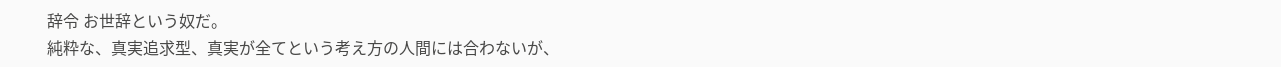辞令 お世辞という奴だ。
純粋な、真実追求型、真実が全てという考え方の人間には合わないが、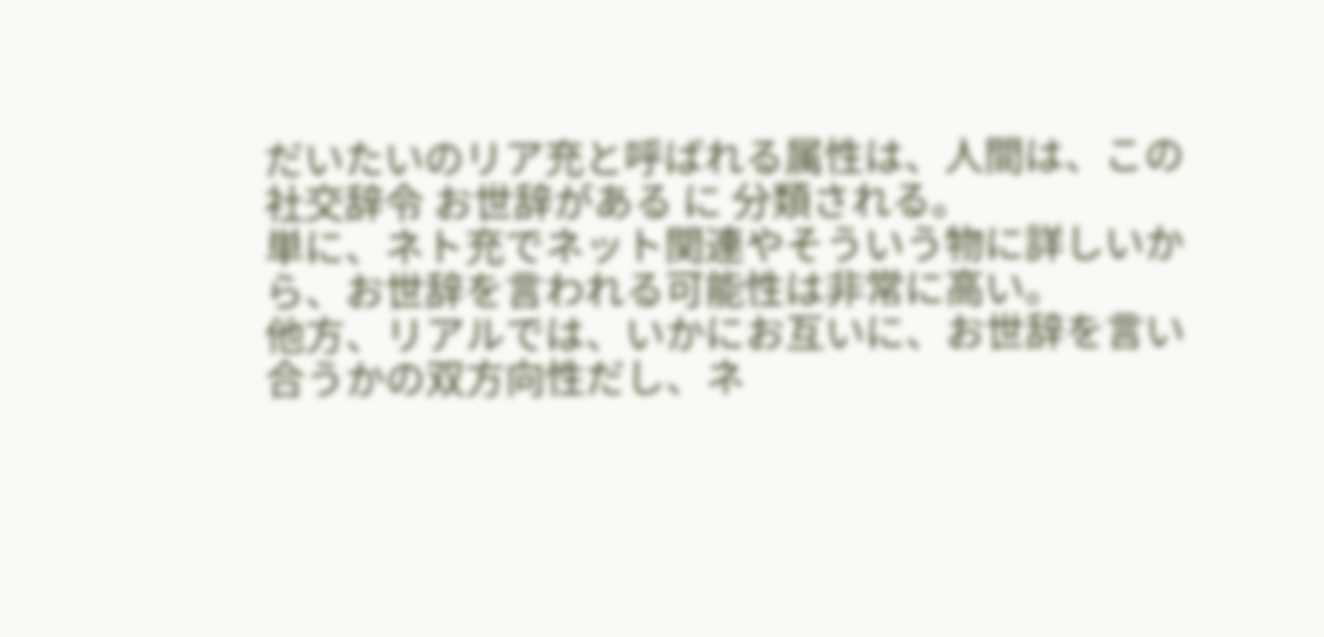だいたいのリア充と呼ばれる属性は、人間は、この 社交辞令 お世辞がある に 分類される。
単に、ネト充でネット関連やそういう物に詳しいから、お世辞を言われる可能性は非常に高い。
他方、リアルでは、いかにお互いに、お世辞を言い合うかの双方向性だし、ネ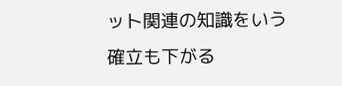ット関連の知識をいう確立も下がる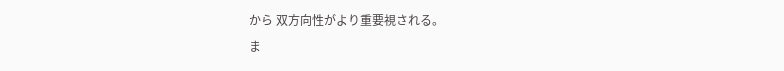から 双方向性がより重要視される。
ま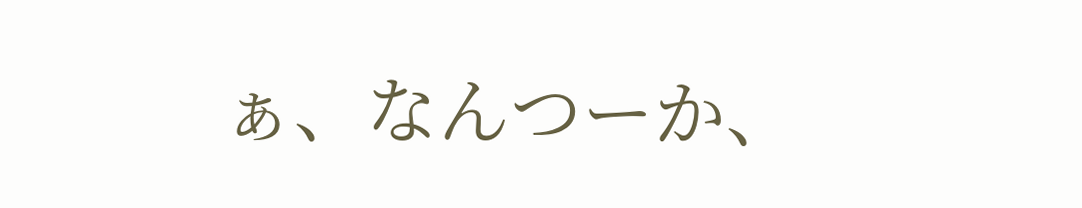ぁ、なんつーか、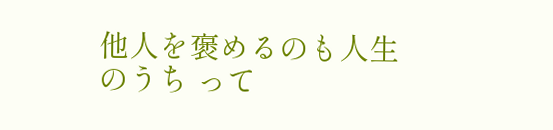他人を褒めるのも人生のうち って